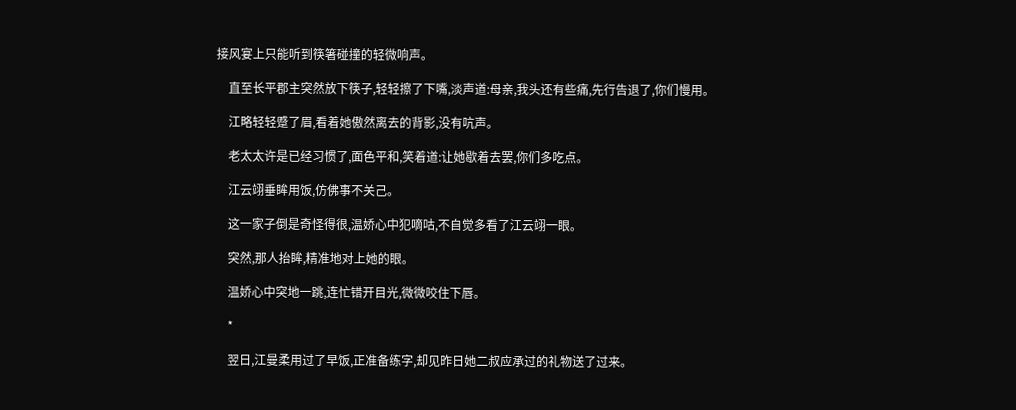接风宴上只能听到筷箸碰撞的轻微响声。

    直至长平郡主突然放下筷子,轻轻擦了下嘴,淡声道:母亲,我头还有些痛,先行告退了,你们慢用。

    江略轻轻蹙了眉,看着她傲然离去的背影,没有吭声。

    老太太许是已经习惯了,面色平和,笑着道:让她歇着去罢,你们多吃点。

    江云翊垂眸用饭,仿佛事不关己。

    这一家子倒是奇怪得很,温娇心中犯嘀咕,不自觉多看了江云翊一眼。

    突然,那人抬眸,精准地对上她的眼。

    温娇心中突地一跳,连忙错开目光,微微咬住下唇。

    *

    翌日,江曼柔用过了早饭,正准备练字,却见昨日她二叔应承过的礼物送了过来。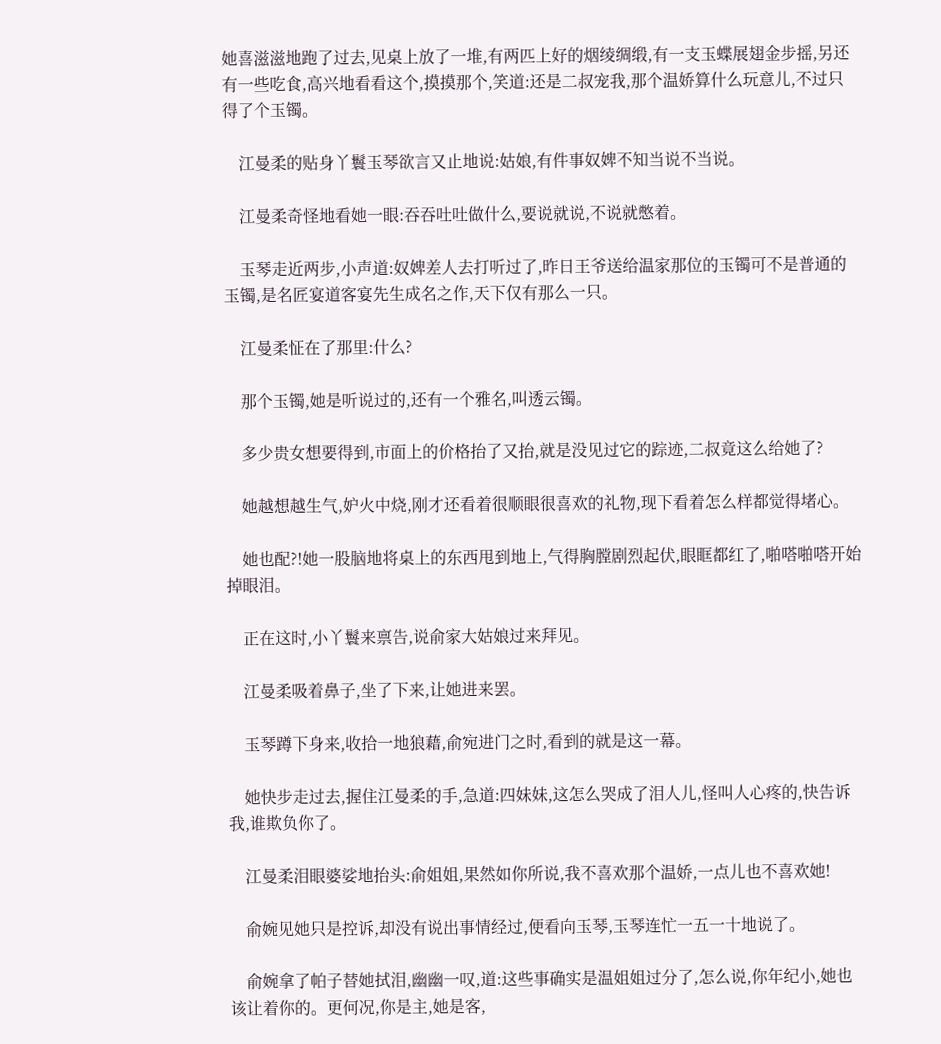她喜滋滋地跑了过去,见桌上放了一堆,有两匹上好的烟绫绸缎,有一支玉蝶展翅金步摇,另还有一些吃食,高兴地看看这个,摸摸那个,笑道:还是二叔宠我,那个温娇算什么玩意儿,不过只得了个玉镯。

    江曼柔的贴身丫鬟玉琴欲言又止地说:姑娘,有件事奴婢不知当说不当说。

    江曼柔奇怪地看她一眼:吞吞吐吐做什么,要说就说,不说就憋着。

    玉琴走近两步,小声道:奴婢差人去打听过了,昨日王爷送给温家那位的玉镯可不是普通的玉镯,是名匠宴道客宴先生成名之作,天下仅有那么一只。

    江曼柔怔在了那里:什么?

    那个玉镯,她是听说过的,还有一个雅名,叫透云镯。

    多少贵女想要得到,市面上的价格抬了又抬,就是没见过它的踪迹,二叔竟这么给她了?

    她越想越生气,妒火中烧,刚才还看着很顺眼很喜欢的礼物,现下看着怎么样都觉得堵心。

    她也配?!她一股脑地将桌上的东西甩到地上,气得胸膛剧烈起伏,眼眶都红了,啪嗒啪嗒开始掉眼泪。

    正在这时,小丫鬟来禀告,说俞家大姑娘过来拜见。

    江曼柔吸着鼻子,坐了下来,让她进来罢。

    玉琴蹲下身来,收拾一地狼藉,俞宛进门之时,看到的就是这一幕。

    她快步走过去,握住江曼柔的手,急道:四妹妹,这怎么哭成了泪人儿,怪叫人心疼的,快告诉我,谁欺负你了。

    江曼柔泪眼婆娑地抬头:俞姐姐,果然如你所说,我不喜欢那个温娇,一点儿也不喜欢她!

    俞婉见她只是控诉,却没有说出事情经过,便看向玉琴,玉琴连忙一五一十地说了。

    俞婉拿了帕子替她拭泪,幽幽一叹,道:这些事确实是温姐姐过分了,怎么说,你年纪小,她也该让着你的。更何况,你是主,她是客,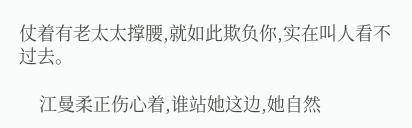仗着有老太太撑腰,就如此欺负你,实在叫人看不过去。

    江曼柔正伤心着,谁站她这边,她自然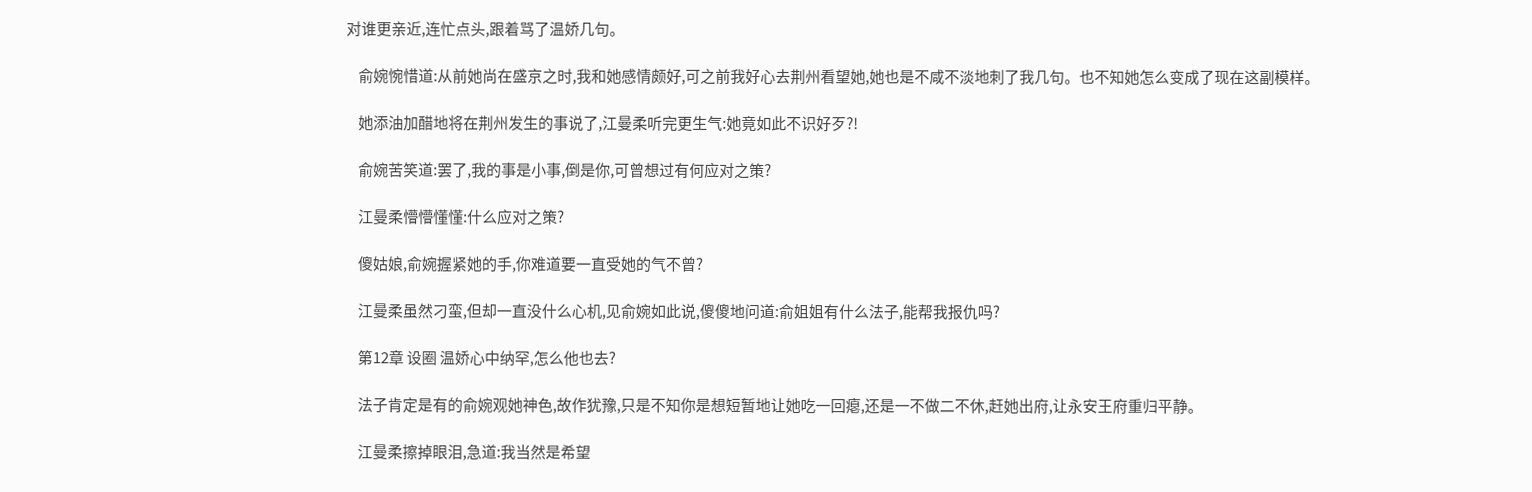对谁更亲近,连忙点头,跟着骂了温娇几句。

    俞婉惋惜道:从前她尚在盛京之时,我和她感情颇好,可之前我好心去荆州看望她,她也是不咸不淡地刺了我几句。也不知她怎么变成了现在这副模样。

    她添油加醋地将在荆州发生的事说了,江曼柔听完更生气:她竟如此不识好歹?!

    俞婉苦笑道:罢了,我的事是小事,倒是你,可曾想过有何应对之策?

    江曼柔懵懵懂懂:什么应对之策?

    傻姑娘,俞婉握紧她的手,你难道要一直受她的气不曾?

    江曼柔虽然刁蛮,但却一直没什么心机,见俞婉如此说,傻傻地问道:俞姐姐有什么法子,能帮我报仇吗?

    第12章 设圈 温娇心中纳罕,怎么他也去?

    法子肯定是有的俞婉观她神色,故作犹豫,只是不知你是想短暂地让她吃一回瘪,还是一不做二不休,赶她出府,让永安王府重归平静。

    江曼柔擦掉眼泪,急道:我当然是希望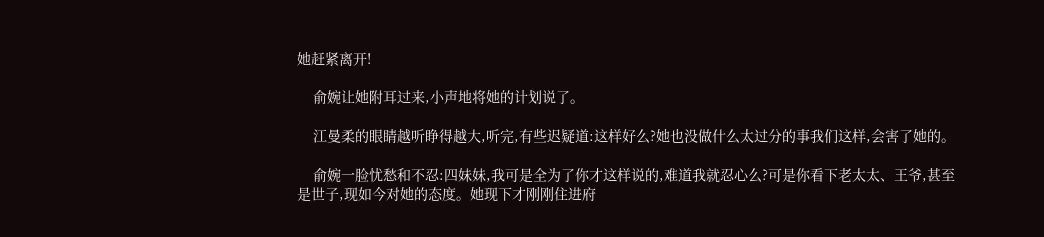她赶紧离开!

    俞婉让她附耳过来,小声地将她的计划说了。

    江曼柔的眼睛越听睁得越大,听完,有些迟疑道:这样好么?她也没做什么太过分的事我们这样,会害了她的。

    俞婉一脸忧愁和不忍:四妹妹,我可是全为了你才这样说的,难道我就忍心么?可是你看下老太太、王爷,甚至是世子,现如今对她的态度。她现下才刚刚住进府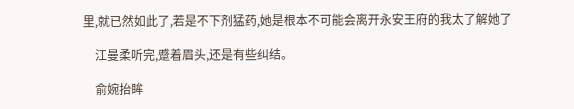里,就已然如此了,若是不下剂猛药,她是根本不可能会离开永安王府的我太了解她了

    江曼柔听完,蹙着眉头,还是有些纠结。

    俞婉抬眸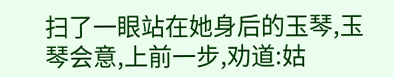扫了一眼站在她身后的玉琴,玉琴会意,上前一步,劝道:姑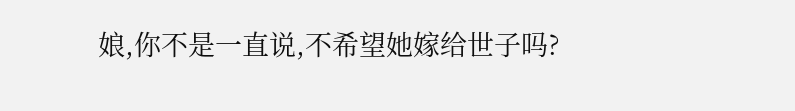娘,你不是一直说,不希望她嫁给世子吗?